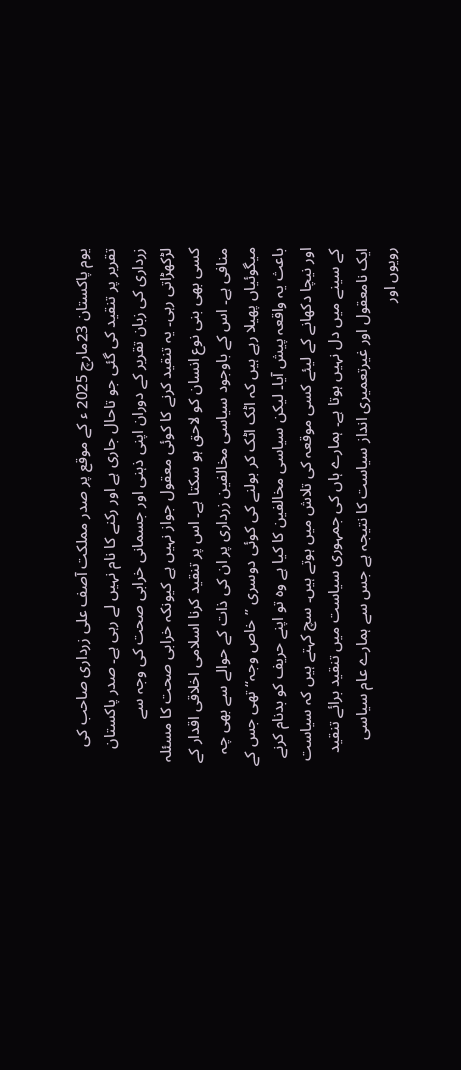یوم پاکستان 23مارچ 2025 ء کے موقع پر صدر مملکت آصف علی زرداری صاحب کی تقریر پر تنقید کی گئی جو تاحال جاری ہے اور رکنے کا نام نہیں لے رہی ہے۔ صدر پاکستان زرداری کی زبان تقریر کے دوران اپنی ذہنی اور جسمانی خرابی صحت کی وجہ سے لڑکھڑاتی رہی۔ یہ تنقید کرنے کا کوئی معقول جواز نہیں ہے کیونکہ خرابی صحت کا مسئلہ کسی بھی بنی نوع انسان کو لاحق ہو سکتا ہے۔ اس پر تنقید کرنا اسلامی اخلاقی اقدار کے منافی ہے۔ اس کے باوجود سیاسی مخالفین زرداری پر ان کی ذات کے حوالے سے بھی چہ میگوئیاں پھیلا رہے ہیں کہ اٹک اٹک کر بولنے کی کوئی دوسری ’’خاص وجہ‘‘ تھی جس کے باعث یہ واقعہ پیش آیا۔ لیکن سیاسی مخالفین کا کیا ہے وہ تو اپنے حریف کو بدنام کرنے اور نیچا دکھانے کے لیئے کسی موقعہ کی تلاش میں ہوتے ہیں۔ سچ کہتے ہیں کہ سیاست کے سینے میں دل نہیں ہوتا ہے۔ ہمارے ہاں کی جمہوری سیاست میں تنقید برائے تنقید ایک نامعقول اور غیرتعمیری انداز سیاست کا نتیجہ ہے جس سے ہمارے عام سیاسی رویوں اور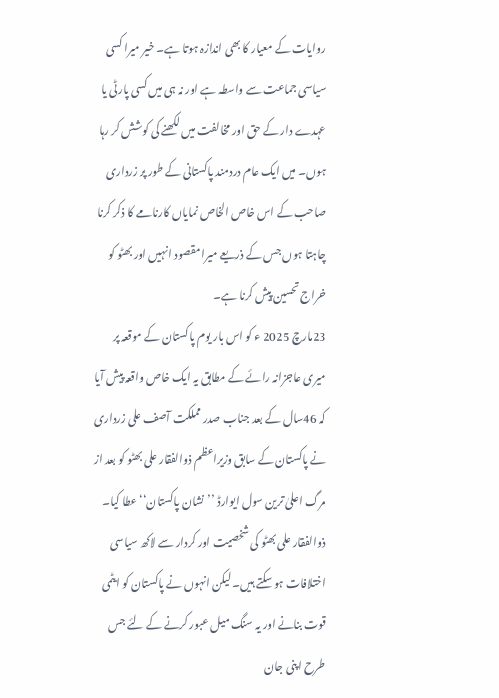روایات کے معیار کا بھی اندازہ ہوتا ہے۔ خیر میرا کسی سیاسی جماعت سے واسطہ ہے اور نہ ہی میں کسی پارٹی یا عہدے دار کے حق اور مخالفت میں لکھنے کی کوشش کر رہا ہوں۔ میں ایک عام دردمند پاکستانی کے طور پر زرداری صاحب کے اس خاص الخاص نمایاں کارنامے کا ذکر کرنا چاہتا ہوں جس کے ذریعے میرا مقصود انہیں اور بھٹو کو خراج تحسین پیش کرنا ہے۔
23مارچ 2025 ء کو اس بار یوم پاکستان کے موقعہ پر میری عاجزانہ رائے کے مطابق یہ ایک خاص واقعہ پیش آیا کہ 46سال کے بعد جناب صدر مملکت آصف علی زرداری نے پاکستان کے سابق وزیراعظم ذوالفقار علی بھٹو کو بعد از مرگ اعلیٰ ترین سول ایوارڈ ’’نشان پاکستان‘‘ عطا کیا۔ ذوالفقار علی بھٹو کی شخصیت اور کردار سے لاکھ سیاسی اختلافات ہو سکتے ہیں۔ لیکن انہوں نے پاکستان کو ایٹمی قوت بنانے اور یہ سنگ میل عبور کرنے کے لئے جس طرح اپنی جان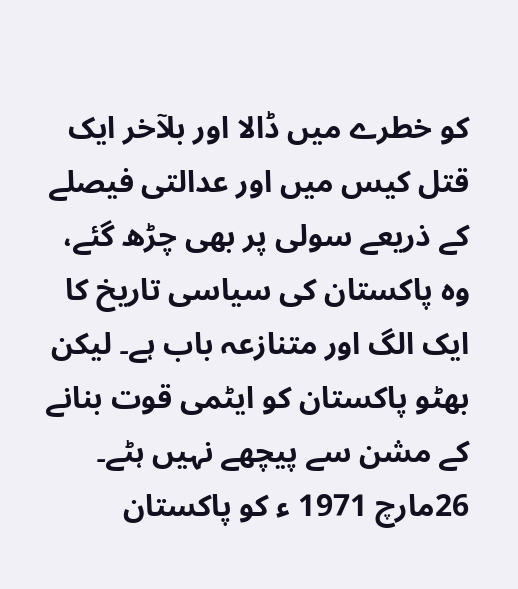کو خطرے میں ڈالا اور بلآخر ایک قتل کیس میں اور عدالتی فیصلے کے ذریعے سولی پر بھی چڑھ گئے، وہ پاکستان کی سیاسی تاریخ کا ایک الگ اور متنازعہ باب ہے۔ لیکن بھٹو پاکستان کو ایٹمی قوت بنانے کے مشن سے پیچھے نہیں ہٹے۔ 26مارچ 1971 ء کو پاکستان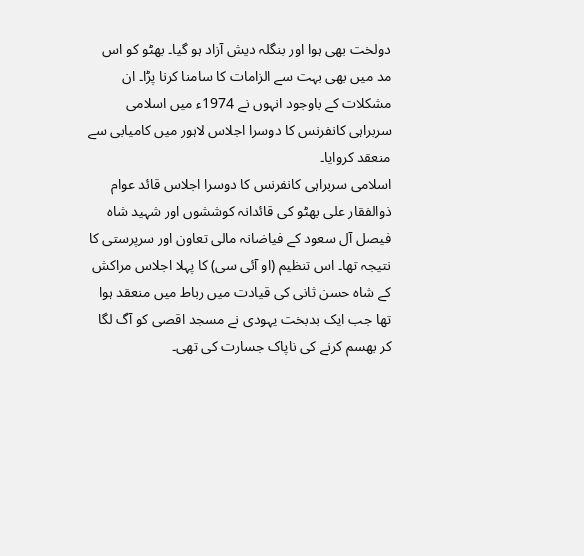دولخت بھی ہوا اور بنگلہ دیش آزاد ہو گیا۔ بھٹو کو اس مد میں بھی بہت سے الزامات کا سامنا کرنا پڑا۔ ان مشکلات کے باوجود انہوں نے 1974ء میں اسلامی سربراہی کانفرنس کا دوسرا اجلاس لاہور میں کامیابی سے منعقد کروایا۔
اسلامی سربراہی کانفرنس کا دوسرا اجلاس قائد عوام ذوالفقار علی بھٹو کی قائدانہ کوششوں اور شہید شاہ فیصل آل سعود کے فیاضانہ مالی تعاون اور سرپرستی کا نتیجہ تھا۔ اس تنظیم (او آئی سی) کا پہلا اجلاس مراکش کے شاہ حسن ثانی کی قیادت میں رباط میں منعقد ہوا تھا جب ایک بدبخت یہودی نے مسجد اقصی کو آگ لگا کر بھسم کرنے کی ناپاک جسارت کی تھی۔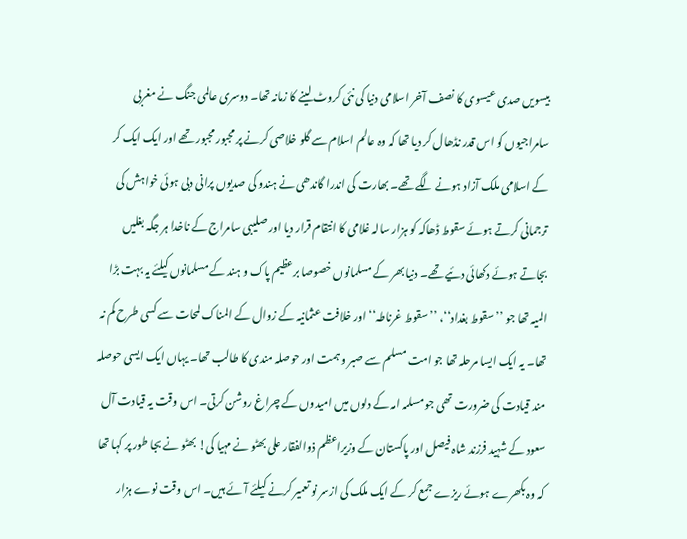بیسویں صدی عیسوی کا نصف آخر اسلامی دنیا کی نئی کروٹ لینے کا زمانہ تھا۔ دوسری عالمی جنگ نے مغربی سامراجیوں کو اس قدر نڈھال کر دیا تھا کہ وہ عالم اسلام سے گلو خلاصی کرنے پر مجبور مجبور تھے اور ایک ایک کر کے اسلامی ملک آزاد ہونے لگے تھے۔ بھارت کی اندرا گاندھی نے ہندو کی صدیوں پرانی دبی ہوئی خواہش کی ترجمانی کرتے ہوئے سقوط ڈھاکہ کو ہزار سالہ غلامی کا انتقام قرار دیا اور صلیبی سامراج کے ناخدا ہر جگہ بغلیں بجاتے ہوئے دکھائی دئیے تھے۔ دنیا بھر کے مسلمانوں خصوصا برعظیم پاک و ہند کے مسلمانوں کیلئے یہ بہت بڑا المیہ تھا جو ’’سقوط بغداد‘‘، ’’سقوط غرناطہ‘‘ اور خلافت عثمانیہ کے زوال کے المناک لمحات سے کسی طرح کم نہ تھا۔ یہ ایک ایسا مرحلہ تھا جو امت مسلم سے صبر و ہمت اور حوصلہ مندی کا طالب تھا۔ یہاں ایک ایسی حوصلہ مند قیادت کی ضرورت تھی جو مسلمہ امہ کے دلوں میں امیدوں کے چراغ روشن کرتی۔ اس وقت یہ قیادت آل سعود کے شہید فرزند شاہ فیصل اور پاکستان کے وزیراعظم ذوالفقار علی بھٹو نے مہیا کی! بھٹو نے بجا طور پر کہا تھا کہ وہ بکھرے ہوئے ریزے جمع کر کے ایک ملک کی ازسر نو تعمیر کرنے کیلئے آئے ہیں۔ اس وقت نوے ہزار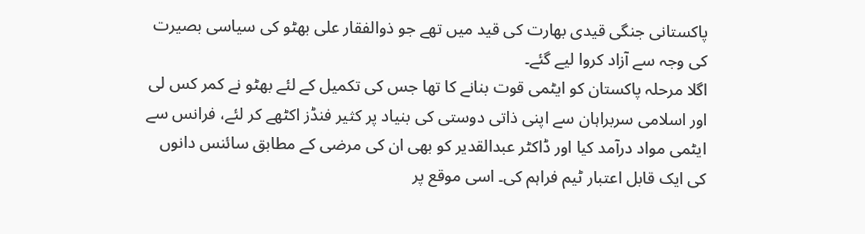پاکستانی جنگی قیدی بھارت کی قید میں تھے جو ذوالفقار علی بھٹو کی سیاسی بصیرت کی وجہ سے آزاد کروا لیے گئے۔
اگلا مرحلہ پاکستان کو ایٹمی قوت بنانے کا تھا جس کی تکمیل کے لئے بھٹو نے کمر کس لی اور اسلامی سربراہان سے اپنی ذاتی دوستی کی بنیاد پر کثیر فنڈز اکٹھے کر لئے، فرانس سے ایٹمی مواد درآمد کیا اور ڈاکٹر عبدالقدیر کو بھی ان کی مرضی کے مطابق سائنس دانوں کی ایک قابل اعتبار ٹیم فراہم کی۔ اسی موقع پر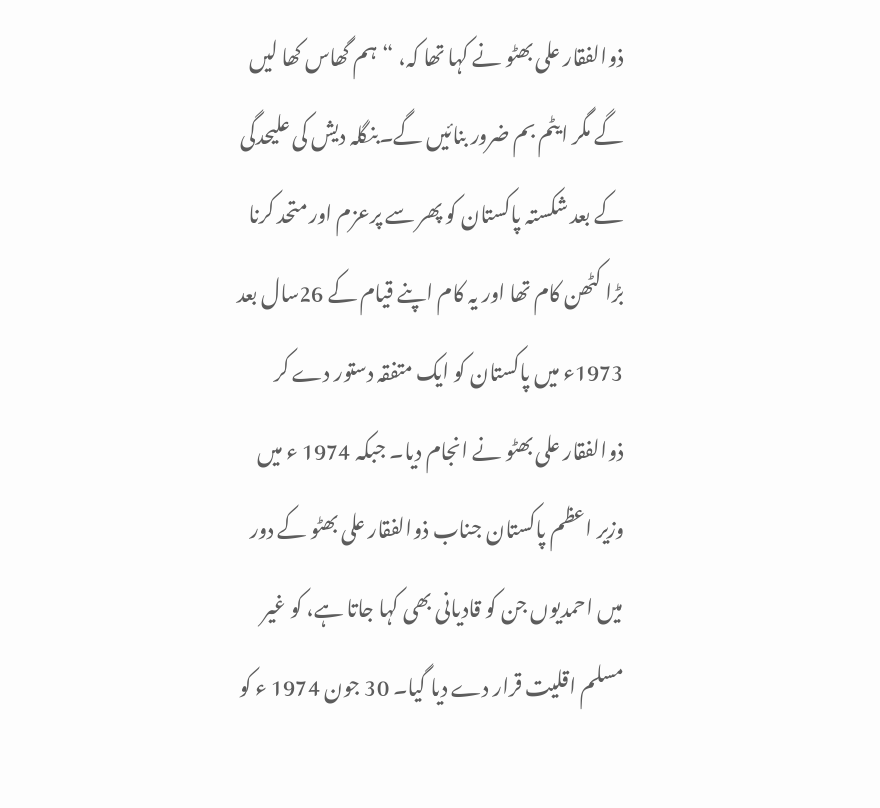ذوالفقار علی بھٹو نے کہا تھا کہ، “ہم گھاس کھا لیں گے مگر ایٹم بم ضرور بنائیں گے۔بنگلہ دیش کی علیحدگی کے بعد شکستہ پاکستان کو پھر سے پرعزم اور متحد کرنا بڑا کٹھن کام تھا اور یہ کام اپنے قیام کے 26سال بعد 1973ء میں پاکستان کو ایک متفقہ دستور دے کر ذوالفقار علی بھٹو نے انجام دیا۔ جبکہ 1974 ء میں وزیر اعظم پاکستان جناب ذوالفقار علی بھٹو کے دور میں احمدیوں جن کو قادیانی بھی کہا جاتا ہے، کو غیر مسلم اقلیت قرار دے دیا گیا۔ 30 جون 1974 ء کو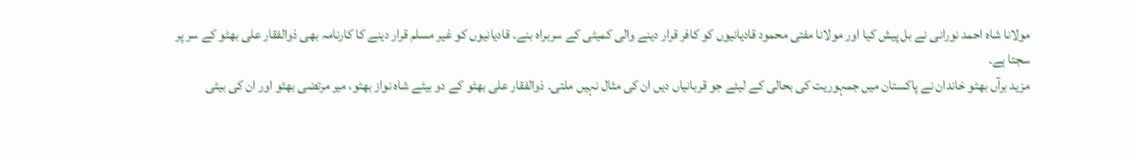مولانا شاہ احمد نورانی نے بل پیش کیا اور مولانا مفتی محمود قادیانیوں کو کافر قرار دینے والی کمیٹی کے سربراہ بنے۔ قادیانیوں کو غیر مسلم قرار دینے کا کارنامہ بھی ذوالفقار علی بھٹو کے سر پر سجتا ہے۔
مزید برآں بھٹو خاندان نے پاکستان میں جمہوریت کی بحالی کے لیئے جو قربانیاں دیں ان کی مثال نہیں ملتی۔ ذوالفقار علی بھٹو کے دو بیٹے شاہ نواز بھٹو، میر مرتضی بھٹو اور ان کی بیٹی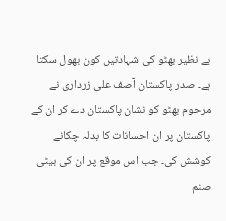بے نظیر بھٹو کی شہادتیں کون بھول سکتا ہے۔ صدر پاکستان آصف علی زرداری نے مرحوم بھٹو کو نشان پاکستان دے کر ان کے پاکستان پر ان احسانات کا بدلہ چکانے کوشش کی۔ جب اس موقع پر ان کی بیٹی صنم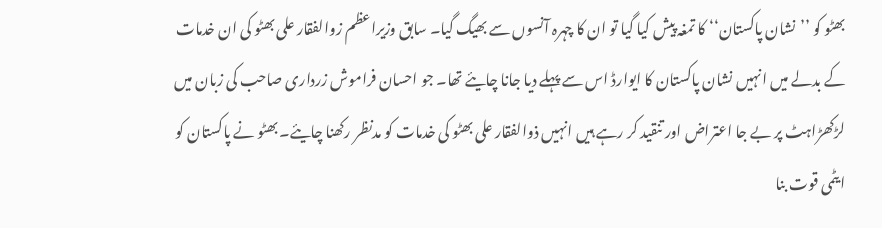بھٹو کو ’’نشان پاکستان‘‘ کا تمغہ پیش کیا گیا تو ان کا چہرہ آنسوں سے بھیگ گیا۔ سابق وزیراعظم زوالفقار علی بھٹو کی ان خدمات کے بدلے میں انہیں نشان پاکستان کا ایوارڈ اس سے پہلے دیا جانا چایئے تھا۔ جو احسان فراموش زرداری صاحب کی زبان میں لڑکھڑاہٹ پر بے جا اعتراض اور تنقید کر رہے ہیں انہیں ذوالفقار علی بھٹو کی خدمات کو مدنظر رکھنا چایئے۔ بھٹو نے پاکستان کو ایٹمی قوت بنا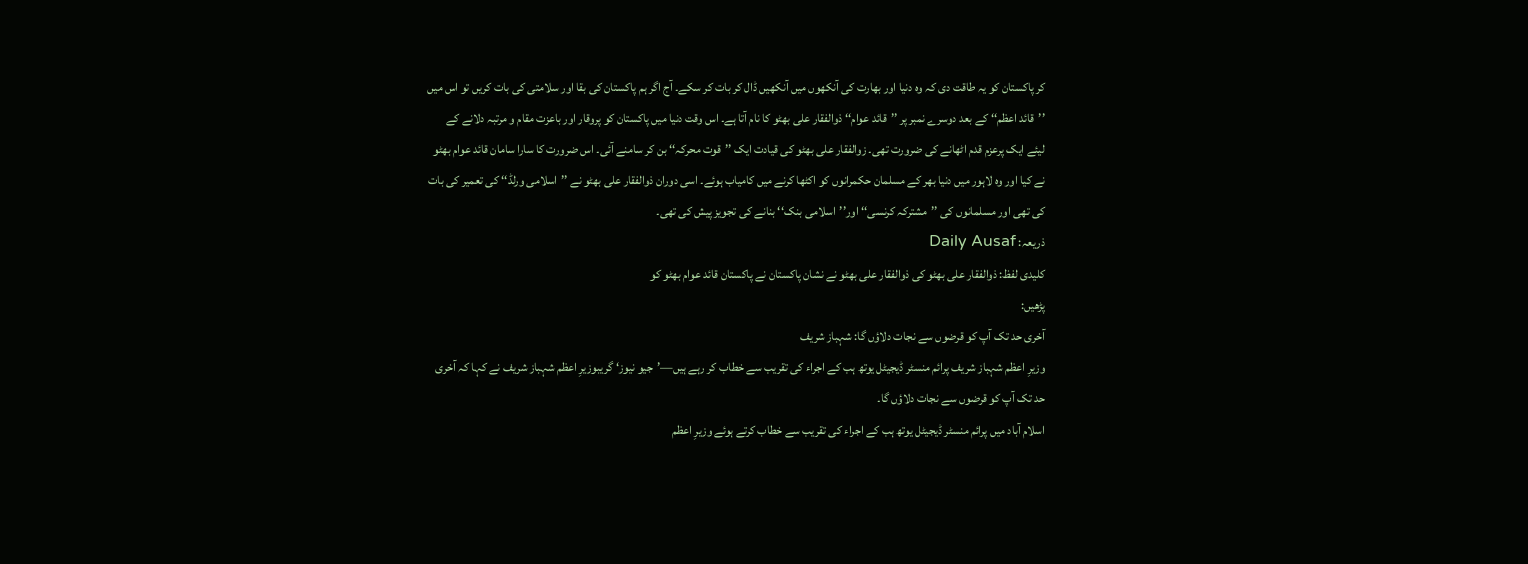کر پاکستان کو یہ طاقت دی کہ وہ دنیا اور بھارت کی آنکھوں میں آنکھیں ڈال کر بات کر سکے۔ آج اگر ہم پاکستان کی بقا اور سلامتی کی بات کریں تو اس میں ’’قائد اعظم‘‘ کے بعد دوسرے نمبر پر ’’قائد عوام‘‘ ذوالفقار علی بھٹو کا نام آتا ہے۔ اس وقت دنیا میں پاکستان کو پروقار اور باعزت مقام و مرتبہ دلانے کے لیئے ایک پرعزم قدم اٹھانے کی ضرورت تھی۔ زوالفقار علی بھٹو کی قیادت ایک ’’قوت محرکہ‘‘ بن کر سامنے آئی۔ اس ضرورت کا سارا سامان قائد عوام بھٹو نے کیا اور وہ لاہور میں دنیا بھر کے مسلمان حکمرانوں کو اکٹھا کرنے میں کامیاب ہوئے۔ اسی دوران ذوالفقار علی بھٹو نے ’’اسلامی ورلڈ‘‘ کی تعمیر کی بات کی تھی اور مسلمانوں کی ’’مشترکہ کرنسی‘‘ اور’’اسلامی بنک‘‘ بنانے کی تجویز پیش کی تھی۔
ذریعہ: Daily Ausaf
کلیدی لفظ: ذوالفقار علی بھٹو کی ذوالفقار علی بھٹو نے نشان پاکستان نے پاکستان قائد عوام بھٹو کو
پڑھیں:
آخری حد تک آپ کو قرضوں سے نجات دلاؤں گا: شہباز شریف
وزیرِ اعظم شہباز شریف پرائم منسٹر ڈیجیٹل یوتھ ہب کے اجراء کی تقریب سے خطاب کر رہے ہیں—’جیو نیوز‘ گریبوزیرِ اعظم شہباز شریف نے کہا کہ آخری حد تک آپ کو قرضوں سے نجات دلاؤں گا۔
اسلام آباد میں پرائم منسٹر ڈیجیٹل یوتھ ہب کے اجراء کی تقریب سے خطاب کرتے ہوئے وزیرِ اعظم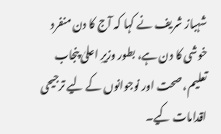شہباز شریف نے کہا کہ آج کا دن منفرد خوشی کا دن ہے، بطور وزیرِ اعلیٰ پنجاب تعلیم، صحت اور نوجوانوں کے لیے ترجیحی اقدامات کیے۔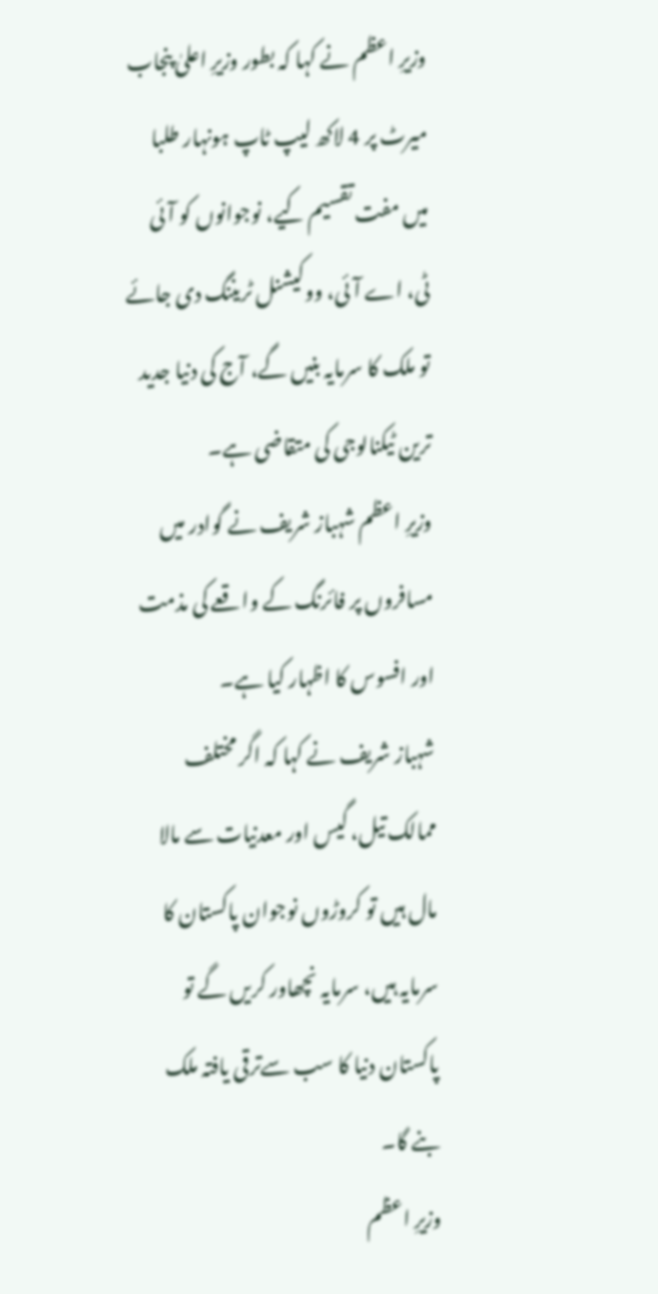وزیرِ اعظم نے کہا کہ بطور وزیرِ اعلیٰ پنجاب میرٹ پر 4 لاکھ لیپ ٹاپ ہونہار طلبا میں مفت تقسیم کیے، نوجوانوں کو آئی ٹی، اے آئی، ووکیشنل ٹریننگ دی جائے تو ملک کا سرمایہ بنیں گے، آج کی دنیا جدید ترین ٹیکنالوجی کی متقاضی ہے۔
وزیرِ اعظم شہباز شریف نے گوادر میں مسافروں پر فائرنگ کے واقعے کی مذمت اور افسوس کا اظہار کیا ہے۔
شہباز شریف نے کہا کہ اگر مختلف ممالک تیل، گیس اور معدنیات سے مالا مال ہیں تو کروڑوں نوجوان پاکستان کا سرمایہ ہیں، سرمایہ نچھاور کریں گے تو پاکستان دنیا کا سب سےترقی یافتہ ملک بنے گا۔
وزیرِ اعظم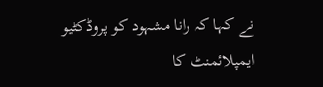نے کہا کہ رانا مشہود کو پروڈکٹیو ایمپلائمنٹ کا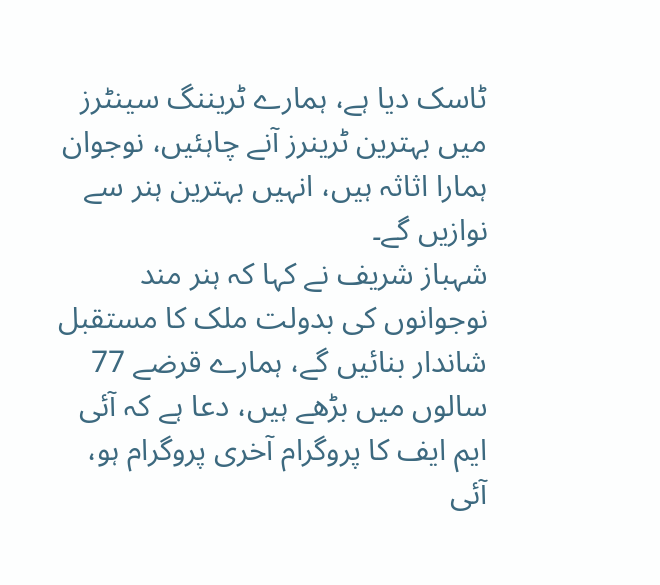ٹاسک دیا ہے، ہمارے ٹریننگ سینٹرز میں بہترین ٹرینرز آنے چاہئیں، نوجوان ہمارا اثاثہ ہیں، انہیں بہترین ہنر سے نوازیں گے۔
شہباز شریف نے کہا کہ ہنر مند نوجوانوں کی بدولت ملک کا مستقبل شاندار بنائیں گے، ہمارے قرضے 77 سالوں میں بڑھے ہیں، دعا ہے کہ آئی ایم ایف کا پروگرام آخری پروگرام ہو، آئی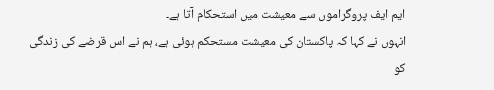ایم ایف پروگراموں سے معیشت میں استحکام آتا ہے۔
انہوں نے کہا کہ پاکستان کی معیشت مستحکم ہوئی ہے، ہم نے اس قرضے کی زندگی کو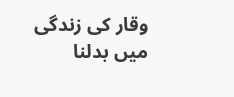وقار کی زندگی میں بدلنا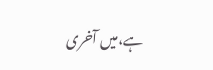ہے،میں آخری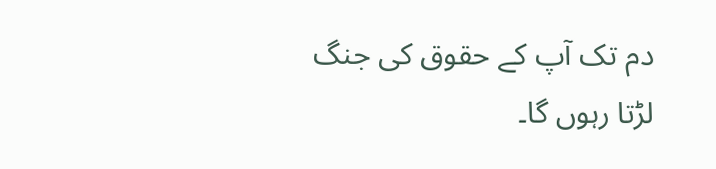دم تک آپ کے حقوق کی جنگ لڑتا رہوں گا۔